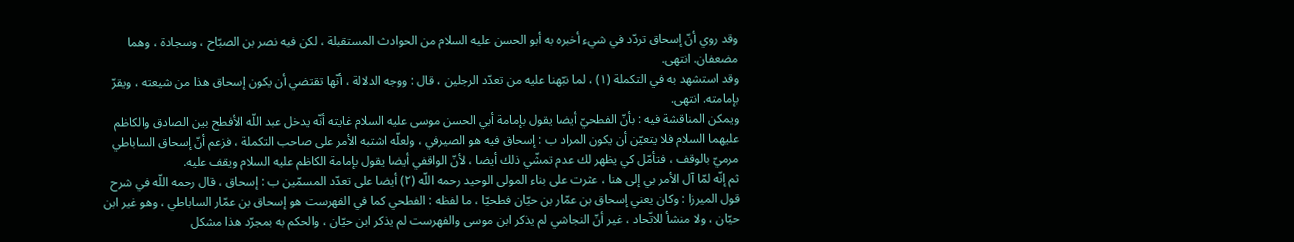وقد روي أنّ إسحاق تردّد في شيء أخبره به أبو الحسن عليه السلام من الحوادث المستقبلة ، لكن فيه نصر بن الصبّاح ، وسجادة ، وهما مضعفان. انتهى.
وقد استشهد به في التكملة (١) ، لما نبّهنا عليه من تعدّد الرجلين ، قال : ووجه الدلالة ، أنّها تقتضي أن يكون إسحاق هذا من شيعته ، ويقرّ بإمامته. انتهى.
ويمكن المناقشة فيه : بأنّ الفطحيّ أيضا يقول بإمامة أبي الحسن موسى عليه السلام غايته أنّه يدخل عبد اللّه الأفطح بين الصادق والكاظم عليهما السلام فلا يتعيّن أن يكون المراد ب : إسحاق فيه هو الصيرفي ، ولعلّه اشتبه الأمر على صاحب التكملة ، فزعم أنّ إسحاق الساباطي مرميّ بالوقف ، فتأمّل كي يظهر لك عدم تمشّي ذلك أيضا ، لأنّ الواقفي أيضا يقول بإمامة الكاظم عليه السلام ويقف عليه.
ثم إنّه لمّا آل الأمر بي إلى هنا ، عثرت على بناء المولى الوحيد رحمه اللّه (٢) أيضا على تعدّد المسمّين ب : إسحاق ، قال رحمه اللّه في شرح قول الميرزا : وكان يعني إسحاق بن عمّار بن حيّان فطحيّا ، ما لفظه : الفطحي كما في الفهرست هو إسحاق بن عمّار الساباطي ، وهو غير ابن حيّان ، ولا منشأ للاتّحاد ، غير أنّ النجاشي لم يذكر ابن موسى والفهرست لم يذكر ابن حيّان ، والحكم به بمجرّد هذا مشكل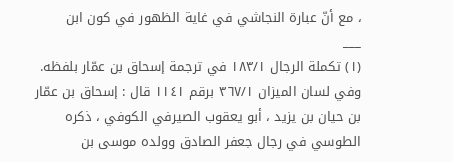، مع أنّ عبارة النجاشي في غاية الظهور في كون ابن
___
(١) تكملة الرجال ١٨٣/١ في ترجمة إسحاق بن عمّار بلفظه.
وفي لسان الميزان ٣٦٧/١ برقم ١١٤١ قال : إسحاق بن عمّار بن حيان بن يزيد ، أبو يعقوب الصيرفي الكوفي ، ذكره الطوسي في رجال جعفر الصادق وولده موسى بن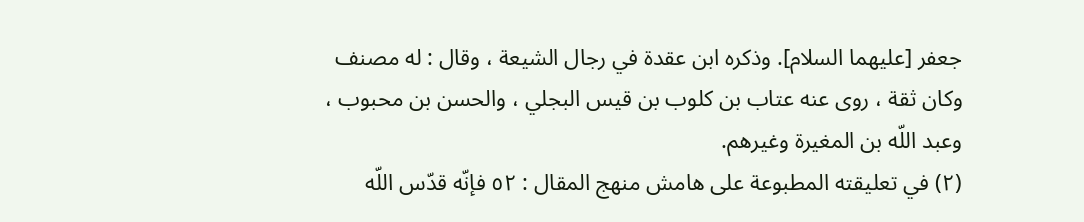جعفر [عليهما السلام]. وذكره ابن عقدة في رجال الشيعة ، وقال : له مصنف وكان ثقة ، روى عنه عتاب بن كلوب بن قيس البجلي ، والحسن بن محبوب ، وعبد اللّه بن المغيرة وغيرهم.
(٢) في تعليقته المطبوعة على هامش منهج المقال : ٥٢ فإنّه قدّس اللّه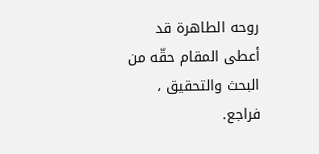روحه الطاهرة قد أعطى المقام حقّه من البحث والتحقيق ، فراجع.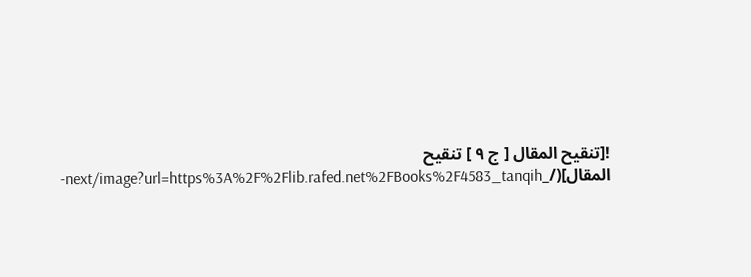![تنقيح المقال [ ج ٩ ] تنقيح المقال](/_next/image?url=https%3A%2F%2Flib.rafed.net%2FBooks%2F4583_tanqih-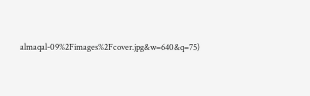almaqal-09%2Fimages%2Fcover.jpg&w=640&q=75)